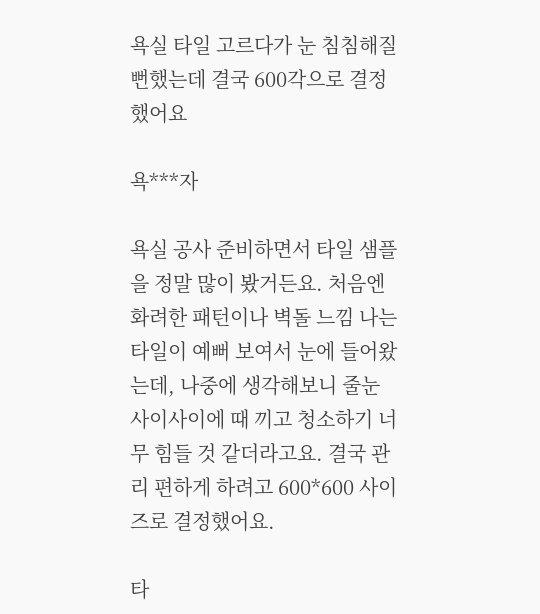욕실 타일 고르다가 눈 침침해질 뻔했는데 결국 600각으로 결정했어요

욕***자

욕실 공사 준비하면서 타일 샘플을 정말 많이 봤거든요. 처음엔 화려한 패턴이나 벽돌 느낌 나는 타일이 예뻐 보여서 눈에 들어왔는데, 나중에 생각해보니 줄눈 사이사이에 때 끼고 청소하기 너무 힘들 것 같더라고요. 결국 관리 편하게 하려고 600*600 사이즈로 결정했어요.

타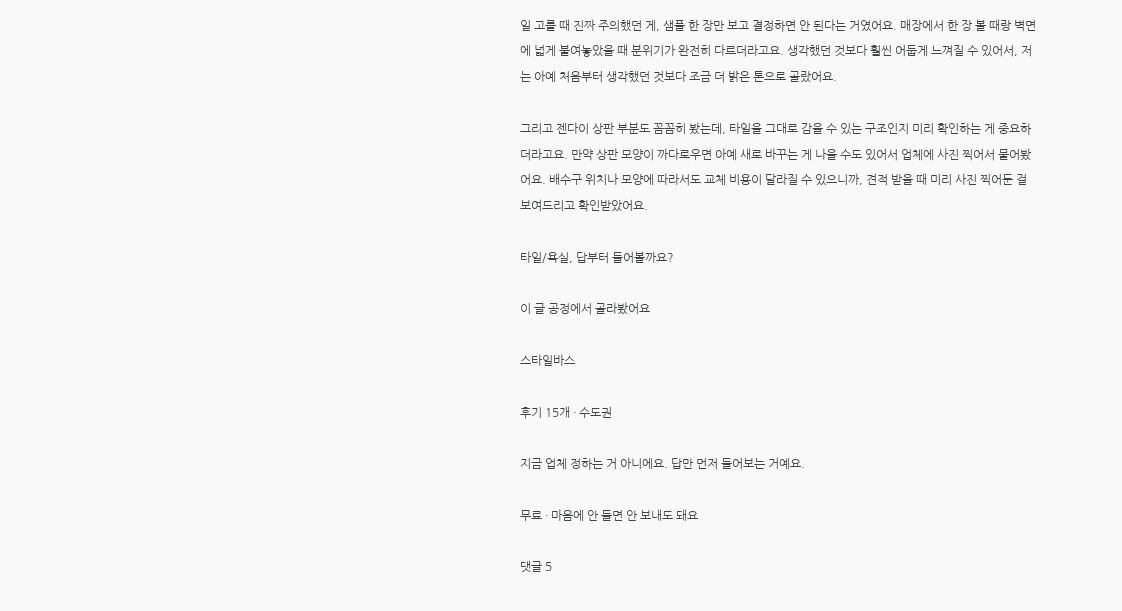일 고를 때 진짜 주의했던 게, 샘플 한 장만 보고 결정하면 안 된다는 거였어요. 매장에서 한 장 볼 때랑 벽면에 넓게 붙여놓았을 때 분위기가 완전히 다르더라고요. 생각했던 것보다 훨씬 어둡게 느껴질 수 있어서, 저는 아예 처음부터 생각했던 것보다 조금 더 밝은 톤으로 골랐어요.

그리고 젠다이 상판 부분도 꼼꼼히 봤는데, 타일을 그대로 감을 수 있는 구조인지 미리 확인하는 게 중요하더라고요. 만약 상판 모양이 까다로우면 아예 새로 바꾸는 게 나을 수도 있어서 업체에 사진 찍어서 물어봤어요. 배수구 위치나 모양에 따라서도 교체 비용이 달라질 수 있으니까, 견적 받을 때 미리 사진 찍어둔 걸 보여드리고 확인받았어요.

타일/욕실, 답부터 들어볼까요?

이 글 공정에서 골라봤어요

스타일바스

후기 15개 · 수도권

지금 업체 정하는 거 아니에요. 답만 먼저 들어보는 거예요.

무료 · 마음에 안 들면 안 보내도 돼요

댓글 5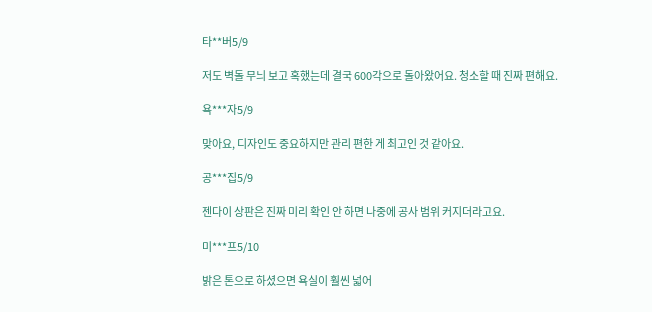타**버5/9

저도 벽돌 무늬 보고 혹했는데 결국 600각으로 돌아왔어요. 청소할 때 진짜 편해요.

욕***자5/9

맞아요, 디자인도 중요하지만 관리 편한 게 최고인 것 같아요.

공***집5/9

젠다이 상판은 진짜 미리 확인 안 하면 나중에 공사 범위 커지더라고요.

미***프5/10

밝은 톤으로 하셨으면 욕실이 훨씬 넓어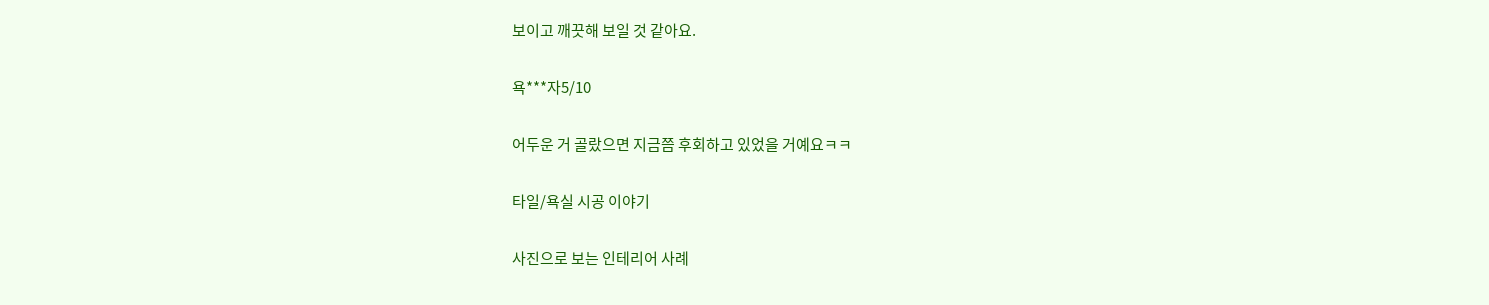보이고 깨끗해 보일 것 같아요.

욕***자5/10

어두운 거 골랐으면 지금쯤 후회하고 있었을 거예요ㅋㅋ

타일/욕실 시공 이야기

사진으로 보는 인테리어 사례